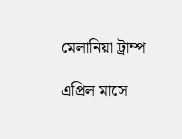মেলানিয়া ট্রাম্প

এপ্রিল মাসে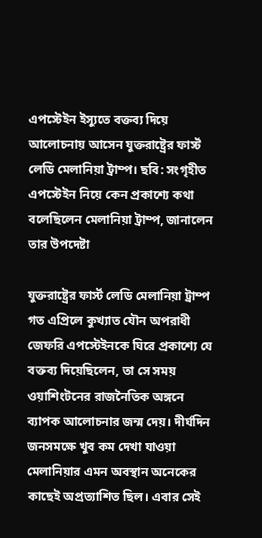এপস্টেইন ইস্যুতে বক্তব্য দিয়ে আলোচনায় আসেন যুক্তরাষ্ট্রের ফার্স্ট লেডি মেলানিয়া ট্রাম্প। ছবি: সংগৃহীত
এপস্টেইন নিয়ে কেন প্রকাশ্যে কথা বলেছিলেন মেলানিয়া ট্রাম্প, জানালেন তার উপদেষ্টা

যুক্তরাষ্ট্রের ফার্স্ট লেডি মেলানিয়া ট্রাম্প গত এপ্রিলে কুখ্যাত যৌন অপরাধী জেফরি এপস্টেইনকে ঘিরে প্রকাশ্যে যে বক্তব্য দিয়েছিলেন, তা সে সময় ওয়াশিংটনের রাজনৈতিক অঙ্গনে ব্যাপক আলোচনার জন্ম দেয়। দীর্ঘদিন জনসমক্ষে খুব কম দেখা যাওয়া মেলানিয়ার এমন অবস্থান অনেকের কাছেই অপ্রত্যাশিত ছিল। এবার সেই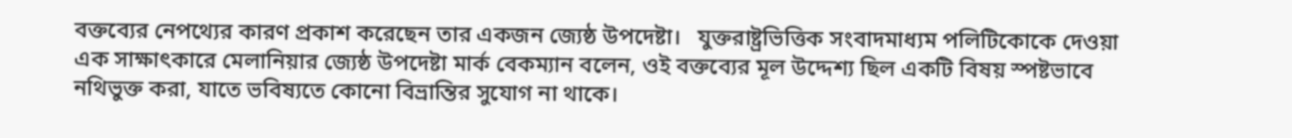বক্তব্যের নেপথ্যের কারণ প্রকাশ করেছেন তার একজন জ্যেষ্ঠ উপদেষ্টা।   যুক্তরাষ্ট্রভিত্তিক সংবাদমাধ্যম পলিটিকোকে দেওয়া এক সাক্ষাৎকারে মেলানিয়ার জ্যেষ্ঠ উপদেষ্টা মার্ক বেকম্যান বলেন, ওই বক্তব্যের মূল উদ্দেশ্য ছিল একটি বিষয় স্পষ্টভাবে নথিভুক্ত করা, যাতে ভবিষ্যতে কোনো বিভ্রান্তির সুযোগ না থাকে।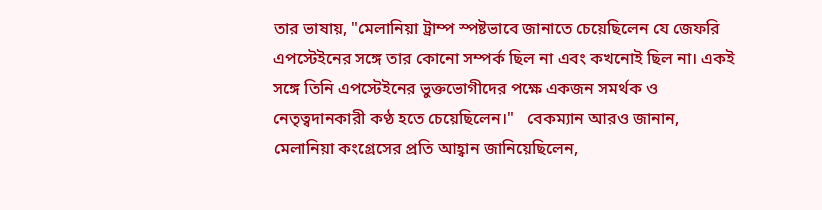তার ভাষায়, "মেলানিয়া ট্রাম্প স্পষ্টভাবে জানাতে চেয়েছিলেন যে জেফরি এপস্টেইনের সঙ্গে তার কোনো সম্পর্ক ছিল না এবং কখনোই ছিল না। একই সঙ্গে তিনি এপস্টেইনের ভুক্তভোগীদের পক্ষে একজন সমর্থক ও নেতৃত্বদানকারী কণ্ঠ হতে চেয়েছিলেন।"   বেকম্যান আরও জানান, মেলানিয়া কংগ্রেসের প্রতি আহ্বান জানিয়েছিলেন,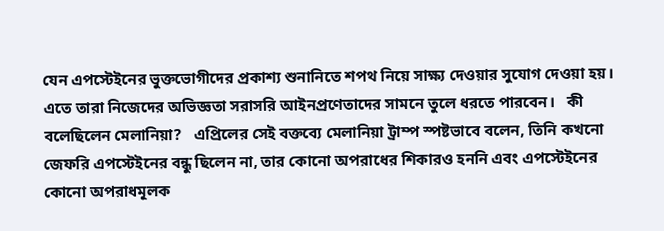যেন এপস্টেইনের ভুক্তভোগীদের প্রকাশ্য শুনানিতে শপথ নিয়ে সাক্ষ্য দেওয়ার সুযোগ দেওয়া হয়। এতে তারা নিজেদের অভিজ্ঞতা সরাসরি আইনপ্রণেতাদের সামনে তুলে ধরতে পারবেন।   কী বলেছিলেন মেলানিয়া?   এপ্রিলের সেই বক্তব্যে মেলানিয়া ট্রাম্প স্পষ্টভাবে বলেন, তিনি কখনো জেফরি এপস্টেইনের বন্ধু ছিলেন না, তার কোনো অপরাধের শিকারও হননি এবং এপস্টেইনের কোনো অপরাধমূলক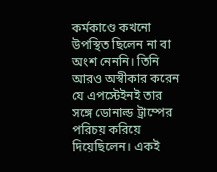কর্মকাণ্ডে কখনো উপস্থিত ছিলেন না বা অংশ নেননি। তিনি আরও অস্বীকার করেন যে এপস্টেইনই তার সঙ্গে ডোনাল্ড ট্রাম্পের পরিচয় করিয়ে দিয়েছিলেন। একই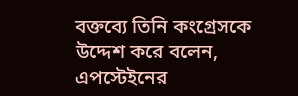বক্তব্যে তিনি কংগ্রেসকে উদ্দেশ করে বলেন, এপস্টেইনের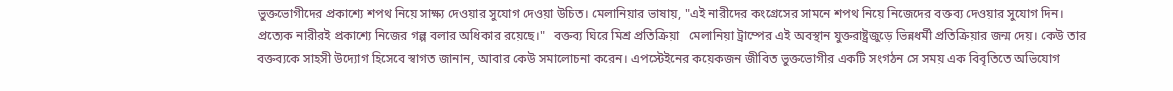ভুক্তভোগীদের প্রকাশ্যে শপথ নিয়ে সাক্ষ্য দেওয়ার সুযোগ দেওয়া উচিত। মেলানিয়ার ভাষায়, "এই নারীদের কংগ্রেসের সামনে শপথ নিয়ে নিজেদের বক্তব্য দেওয়ার সুযোগ দিন। প্রত্যেক নারীরই প্রকাশ্যে নিজের গল্প বলার অধিকার রয়েছে।"   বক্তব্য ঘিরে মিশ্র প্রতিক্রিয়া   মেলানিয়া ট্রাম্পের এই অবস্থান যুক্তরাষ্ট্রজুড়ে ভিন্নধর্মী প্রতিক্রিয়ার জন্ম দেয়। কেউ তার বক্তব্যকে সাহসী উদ্যোগ হিসেবে স্বাগত জানান, আবার কেউ সমালোচনা করেন। এপস্টেইনের কয়েকজন জীবিত ভুক্তভোগীর একটি সংগঠন সে সময় এক বিবৃতিতে অভিযোগ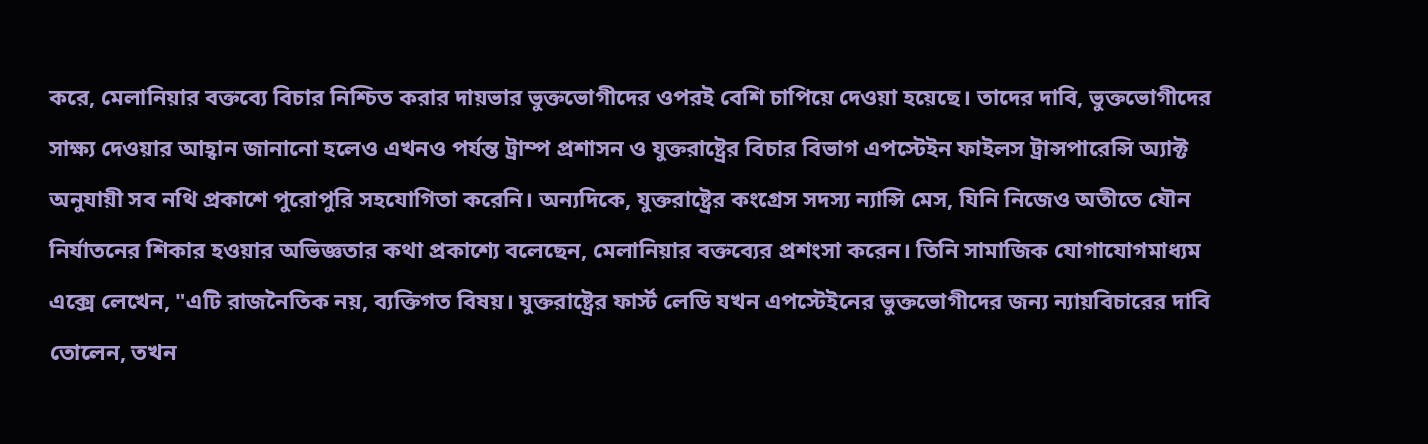করে, মেলানিয়ার বক্তব্যে বিচার নিশ্চিত করার দায়ভার ভুক্তভোগীদের ওপরই বেশি চাপিয়ে দেওয়া হয়েছে। তাদের দাবি, ভুক্তভোগীদের সাক্ষ্য দেওয়ার আহ্বান জানানো হলেও এখনও পর্যন্ত ট্রাম্প প্রশাসন ও যুক্তরাষ্ট্রের বিচার বিভাগ এপস্টেইন ফাইলস ট্রান্সপারেন্সি অ্যাক্ট অনুযায়ী সব নথি প্রকাশে পুরোপুরি সহযোগিতা করেনি। অন্যদিকে, যুক্তরাষ্ট্রের কংগ্রেস সদস্য ন্যান্সি মেস, যিনি নিজেও অতীতে যৌন নির্যাতনের শিকার হওয়ার অভিজ্ঞতার কথা প্রকাশ্যে বলেছেন, মেলানিয়ার বক্তব্যের প্রশংসা করেন। তিনি সামাজিক যোগাযোগমাধ্যম এক্সে লেখেন, "এটি রাজনৈতিক নয়, ব্যক্তিগত বিষয়। যুক্তরাষ্ট্রের ফার্স্ট লেডি যখন এপস্টেইনের ভুক্তভোগীদের জন্য ন্যায়বিচারের দাবি তোলেন, তখন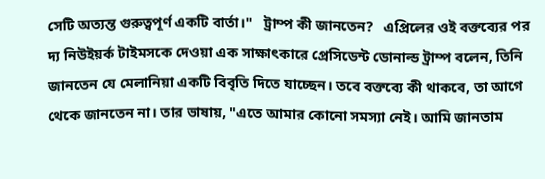সেটি অত্যন্ত গুরুত্বপূর্ণ একটি বার্তা।"   ট্রাম্প কী জানতেন?   এপ্রিলের ওই বক্তব্যের পর দ্য নিউইয়র্ক টাইমসকে দেওয়া এক সাক্ষাৎকারে প্রেসিডেন্ট ডোনাল্ড ট্রাম্প বলেন, তিনি জানতেন যে মেলানিয়া একটি বিবৃতি দিতে যাচ্ছেন। তবে বক্তব্যে কী থাকবে, তা আগে থেকে জানতেন না। তার ভাষায়, "এতে আমার কোনো সমস্যা নেই। আমি জানতাম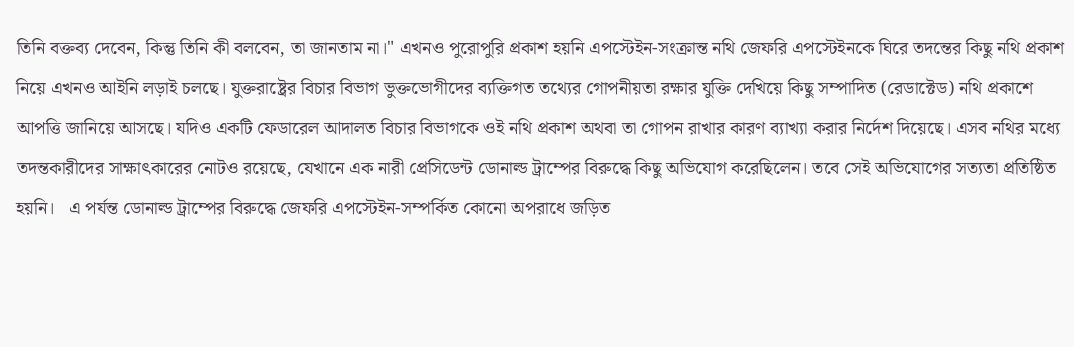তিনি বক্তব্য দেবেন, কিন্তু তিনি কী বলবেন, তা জানতাম না।" এখনও পুরোপুরি প্রকাশ হয়নি এপস্টেইন-সংক্রান্ত নথি জেফরি এপস্টেইনকে ঘিরে তদন্তের কিছু নথি প্রকাশ নিয়ে এখনও আইনি লড়াই চলছে। যুক্তরাষ্ট্রের বিচার বিভাগ ভুক্তভোগীদের ব্যক্তিগত তথ্যের গোপনীয়তা রক্ষার যুক্তি দেখিয়ে কিছু সম্পাদিত (রেডাক্টেড) নথি প্রকাশে আপত্তি জানিয়ে আসছে। যদিও একটি ফেডারেল আদালত বিচার বিভাগকে ওই নথি প্রকাশ অথবা তা গোপন রাখার কারণ ব্যাখ্যা করার নির্দেশ দিয়েছে। এসব নথির মধ্যে তদন্তকারীদের সাক্ষাৎকারের নোটও রয়েছে, যেখানে এক নারী প্রেসিডেন্ট ডোনাল্ড ট্রাম্পের বিরুদ্ধে কিছু অভিযোগ করেছিলেন। তবে সেই অভিযোগের সত্যতা প্রতিষ্ঠিত হয়নি।   এ পর্যন্ত ডোনাল্ড ট্রাম্পের বিরুদ্ধে জেফরি এপস্টেইন-সম্পর্কিত কোনো অপরাধে জড়িত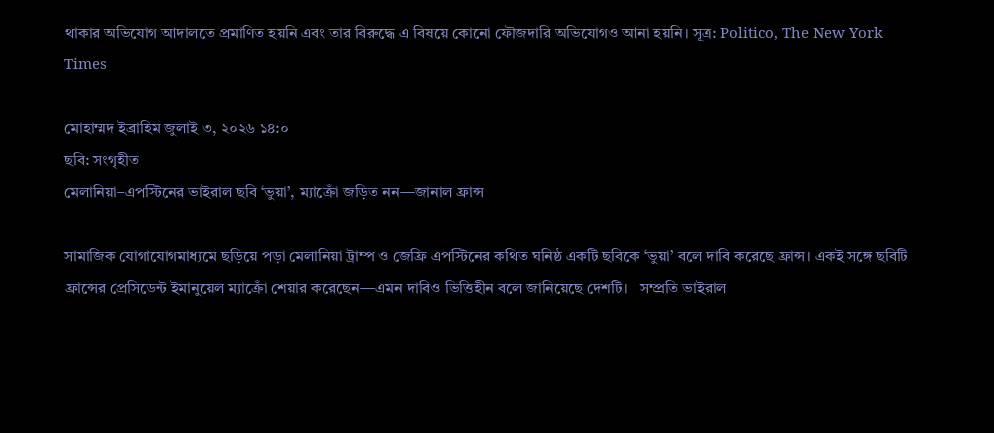থাকার অভিযোগ আদালতে প্রমাণিত হয়নি এবং তার বিরুদ্ধে এ বিষয়ে কোনো ফৌজদারি অভিযোগও আনা হয়নি। সূত্র: Politico, The New York Times

মোহাম্মদ ইব্রাহিম জুলাই ৩, ২০২৬ ১৪:০
ছবি: সংগৃহীত
মেলানিয়া–এপস্টিনের ভাইরাল ছবি ‘ভুয়া’, ম্যাক্রোঁ জড়িত নন—জানাল ফ্রান্স

সামাজিক যোগাযোগমাধ্যমে ছড়িয়ে পড়া মেলানিয়া ট্রাম্প ও জেফ্রি এপস্টিনের কথিত ঘনিষ্ঠ একটি ছবিকে ‘ভুয়া’ বলে দাবি করেছে ফ্রান্স। একই সঙ্গে ছবিটি ফ্রান্সের প্রেসিডেন্ট ইমানুয়েল ম্যাক্রোঁ শেয়ার করেছেন—এমন দাবিও ভিত্তিহীন বলে জানিয়েছে দেশটি।   সম্প্রতি ভাইরাল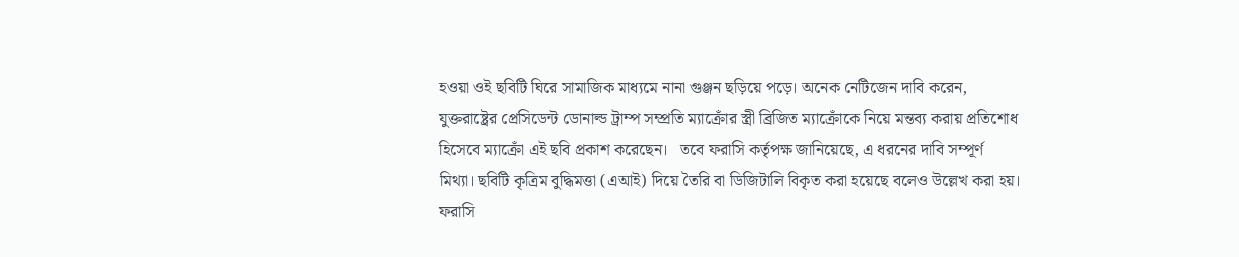হওয়া ওই ছবিটি ঘিরে সামাজিক মাধ্যমে নানা গুঞ্জন ছড়িয়ে পড়ে। অনেক নেটিজেন দাবি করেন, যুক্তরাষ্ট্রের প্রেসিডেন্ট ডোনাল্ড ট্রাম্প সম্প্রতি ম্যাক্রোঁর স্ত্রী ব্রিজিত ম্যাক্রোঁকে নিয়ে মন্তব্য করায় প্রতিশোধ হিসেবে ম্যাক্রোঁ এই ছবি প্রকাশ করেছেন।   তবে ফরাসি কর্তৃপক্ষ জানিয়েছে, এ ধরনের দাবি সম্পূর্ণ মিথ্যা। ছবিটি কৃত্রিম বুদ্ধিমত্তা (এআই) দিয়ে তৈরি বা ডিজিটালি বিকৃত করা হয়েছে বলেও উল্লেখ করা হয়। ফরাসি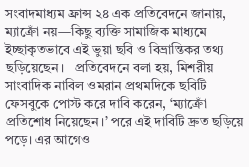সংবাদমাধ্যম ফ্রান্স ২৪ এক প্রতিবেদনে জানায়, ম্যাক্রোঁ নয়—কিছু ব্যক্তি সামাজিক মাধ্যমে ইচ্ছাকৃতভাবে এই ভুয়া ছবি ও বিভ্রান্তিকর তথ্য ছড়িয়েছেন।   প্রতিবেদনে বলা হয়, মিশরীয় সাংবাদিক নাবিল ওমরান প্রথমদিকে ছবিটি ফেসবুকে পোস্ট করে দাবি করেন, ‘ম্যাক্রোঁ প্রতিশোধ নিয়েছেন।’ পরে এই দাবিটি দ্রুত ছড়িয়ে পড়ে। এর আগেও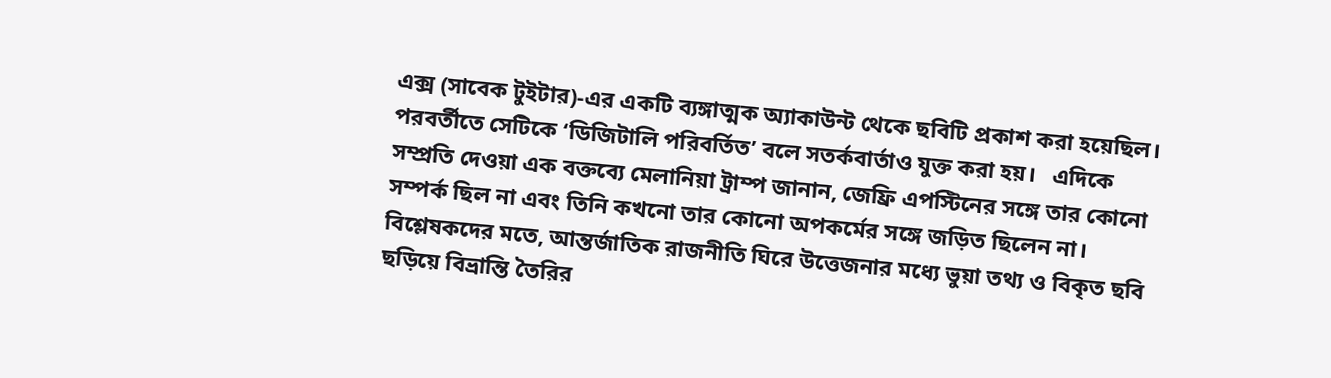এক্স (সাবেক টুইটার)-এর একটি ব্যঙ্গাত্মক অ্যাকাউন্ট থেকে ছবিটি প্রকাশ করা হয়েছিল। পরবর্তীতে সেটিকে ‘ডিজিটালি পরিবর্তিত’ বলে সতর্কবার্তাও যুক্ত করা হয়।   এদিকে সম্প্রতি দেওয়া এক বক্তব্যে মেলানিয়া ট্রাম্প জানান, জেফ্রি এপস্টিনের সঙ্গে তার কোনো সম্পর্ক ছিল না এবং তিনি কখনো তার কোনো অপকর্মের সঙ্গে জড়িত ছিলেন না। বিশ্লেষকদের মতে, আন্তর্জাতিক রাজনীতি ঘিরে উত্তেজনার মধ্যে ভুয়া তথ্য ও বিকৃত ছবি ছড়িয়ে বিভ্রান্তি তৈরির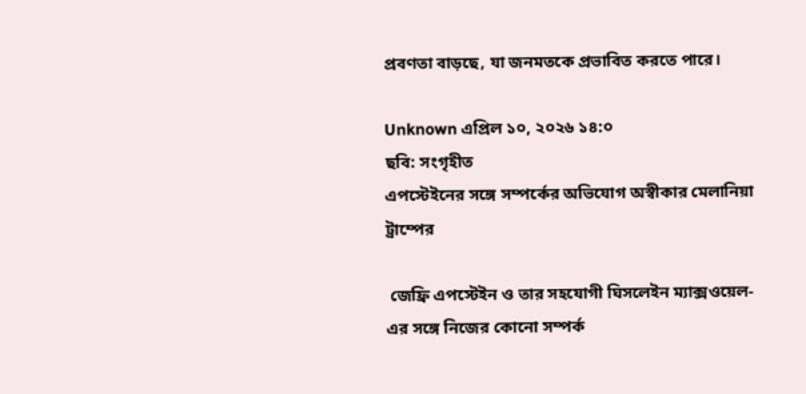প্রবণতা বাড়ছে, যা জনমতকে প্রভাবিত করতে পারে।

Unknown এপ্রিল ১০, ২০২৬ ১৪:০
ছবি: সংগৃহীত
এপস্টেইনের সঙ্গে সম্পর্কের অভিযোগ অস্বীকার মেলানিয়া ট্রাম্পের

 জেফ্রি এপস্টেইন ও তার সহযোগী ঘিসলেইন ম্যাক্সওয়েল-এর সঙ্গে নিজের কোনো সম্পর্ক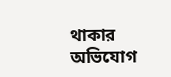থাকার অভিযোগ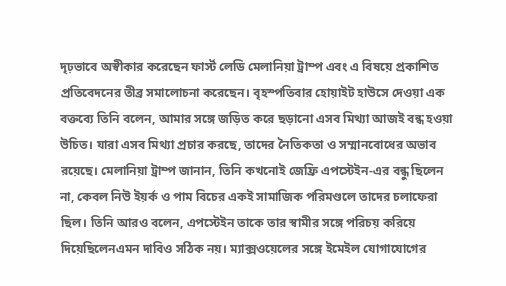দৃঢ়ভাবে অস্বীকার করেছেন ফার্স্ট লেডি মেলানিয়া ট্রাম্প এবং এ বিষয়ে প্রকাশিত প্রতিবেদনের তীব্র সমালোচনা করেছেন। বৃহস্পতিবার হোয়াইট হাউসে দেওয়া এক বক্তব্যে তিনি বলেন, আমার সঙ্গে জড়িত করে ছড়ানো এসব মিথ্যা আজই বন্ধ হওয়া উচিত। যারা এসব মিথ্যা প্রচার করছে, তাদের নৈতিকতা ও সম্মানবোধের অভাব রয়েছে। মেলানিয়া ট্রাম্প জানান, তিনি কখনোই জেফ্রি এপস্টেইন-এর বন্ধু ছিলেন না, কেবল নিউ ইয়র্ক ও পাম বিচের একই সামাজিক পরিমণ্ডলে তাদের চলাফেরা ছিল। তিনি আরও বলেন, এপস্টেইন তাকে তার স্বামীর সঙ্গে পরিচয় করিয়ে দিয়েছিলেনএমন দাবিও সঠিক নয়। ম্যাক্সওয়েলের সঙ্গে ইমেইল যোগাযোগের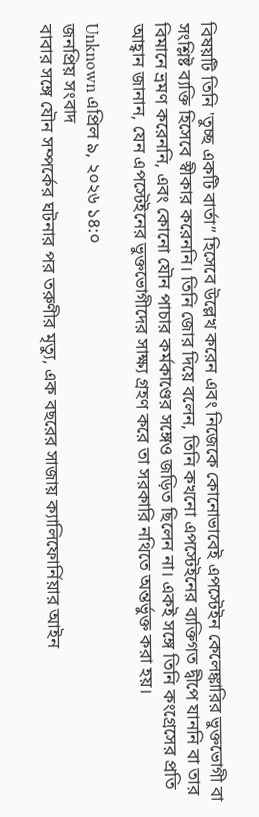বিষয়টি তিনি 'তুচ্ছ একটি বার্তা” হিসেবে উল্লেখ করেন এবং নিজেকে কোনোভাবেই এপস্টেইন কেলেঙ্কারির ভুক্তভোগী বা সংশ্লিষ্ট ব্যক্তি হিসেবে স্বীকার করেননি। তিনি জোর দিয়ে বলেন, তিনি কখনো এপস্টেইনের ব্যক্তিগত দ্বীপে যাননি বা তার বিমানে ভ্রমণ করেননি, এবং কোনো যৌন পাচার কর্মকাণ্ডের সঙ্গেও জড়িত ছিলেন না। একই সঙ্গে তিনি কংগ্রেসের প্রতি আহ্বান জানান, যেন এপস্টেইনের ভুক্তভোগীদের সাক্ষ্য গ্রহণ করে তা সরকারি নথিতে অন্তর্ভুক্ত করা হয়।

Unknown এপ্রিল ৯, ২০২৬ ১৪:০
জনপ্রিয় সংবাদ
বাবার সঙ্গে যৌন সম্পর্কের ঘটনার পর তরুণীর মৃত্যু, এক বছরের সাজায় ক্যালিফোর্নিয়ার আইন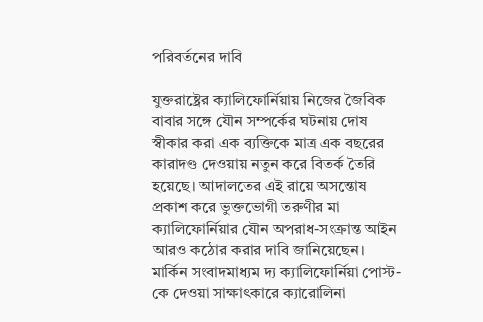পরিবর্তনের দাবি

যুক্তরাষ্ট্রের ক্যালিফোর্নিয়ায় নিজের জৈবিক বাবার সঙ্গে যৌন সম্পর্কের ঘটনায় দোষ স্বীকার করা এক ব্যক্তিকে মাত্র এক বছরের কারাদণ্ড দেওয়ায় নতুন করে বিতর্ক তৈরি হয়েছে। আদালতের এই রায়ে অসন্তোষ প্রকাশ করে ভুক্তভোগী তরুণীর মা ক্যালিফোর্নিয়ার যৌন অপরাধ-সংক্রান্ত আইন আরও কঠোর করার দাবি জানিয়েছেন।   মার্কিন সংবাদমাধ্যম দ্য ক্যালিফোর্নিয়া পোস্ট-কে দেওয়া সাক্ষাৎকারে ক্যারোলিনা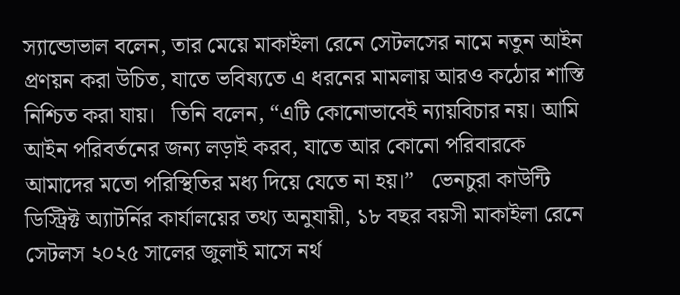স্যান্ডোভাল বলেন, তার মেয়ে মাকাইলা রেনে সেটলসের নামে নতুন আইন প্রণয়ন করা উচিত, যাতে ভবিষ্যতে এ ধরনের মামলায় আরও কঠোর শাস্তি নিশ্চিত করা যায়।   তিনি বলেন, “এটি কোনোভাবেই ন্যায়বিচার নয়। আমি আইন পরিবর্তনের জন্য লড়াই করব, যাতে আর কোনো পরিবারকে আমাদের মতো পরিস্থিতির মধ্য দিয়ে যেতে না হয়।”   ভেনচুরা কাউন্টি ডিস্ট্রিক্ট অ্যাটর্নির কার্যালয়ের তথ্য অনুযায়ী, ১৮ বছর বয়সী মাকাইলা রেনে সেটলস ২০২৫ সালের জুলাই মাসে নর্থ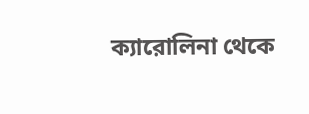ক্যারোলিনা থেকে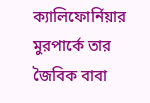ক্যালিফোর্নিয়ার মুরপার্কে তার জৈবিক বাবা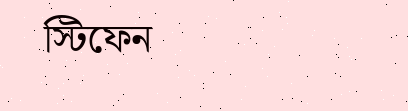স্টিফেন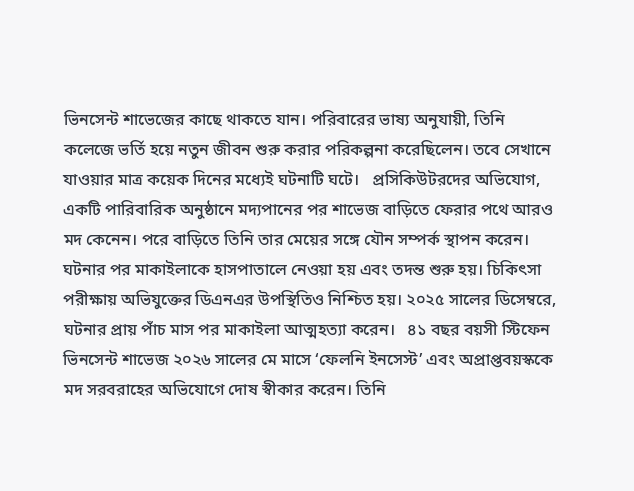ভিনসেন্ট শাভেজের কাছে থাকতে যান। পরিবারের ভাষ্য অনুযায়ী, তিনি কলেজে ভর্তি হয়ে নতুন জীবন শুরু করার পরিকল্পনা করেছিলেন। তবে সেখানে যাওয়ার মাত্র কয়েক দিনের মধ্যেই ঘটনাটি ঘটে।   প্রসিকিউটরদের অভিযোগ, একটি পারিবারিক অনুষ্ঠানে মদ্যপানের পর শাভেজ বাড়িতে ফেরার পথে আরও মদ কেনেন। পরে বাড়িতে তিনি তার মেয়ের সঙ্গে যৌন সম্পর্ক স্থাপন করেন। ঘটনার পর মাকাইলাকে হাসপাতালে নেওয়া হয় এবং তদন্ত শুরু হয়। চিকিৎসা পরীক্ষায় অভিযুক্তের ডিএনএর উপস্থিতিও নিশ্চিত হয়। ২০২৫ সালের ডিসেম্বরে, ঘটনার প্রায় পাঁচ মাস পর মাকাইলা আত্মহত্যা করেন।   ৪১ বছর বয়সী স্টিফেন ভিনসেন্ট শাভেজ ২০২৬ সালের মে মাসে ‘ফেলনি ইনসেস্ট’ এবং অপ্রাপ্তবয়স্ককে মদ সরবরাহের অভিযোগে দোষ স্বীকার করেন। তিনি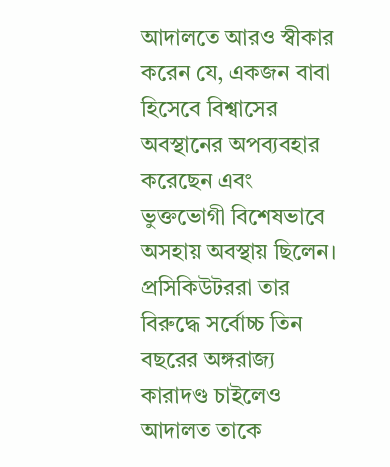আদালতে আরও স্বীকার করেন যে, একজন বাবা হিসেবে বিশ্বাসের অবস্থানের অপব্যবহার করেছেন এবং ভুক্তভোগী বিশেষভাবে অসহায় অবস্থায় ছিলেন।   প্রসিকিউটররা তার বিরুদ্ধে সর্বোচ্চ তিন বছরের অঙ্গরাজ্য কারাদণ্ড চাইলেও আদালত তাকে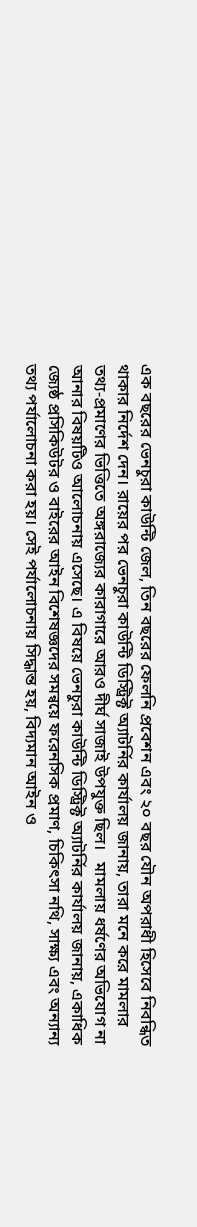এক বছরের ভেনচুরা কাউন্টি জেল, তিন বছরের ফেলনি প্রবেশন এবং ২০ বছর যৌন অপরাধী হিসেবে নিবন্ধিত থাকার নির্দেশ দেন। রায়ের পর ভেনচুরা কাউন্টি ডিস্ট্রিক্ট অ্যাটর্নির কার্যালয় জানায়, তারা মনে করে মামলার তথ্য-প্রমাণের ভিত্তিতে অঙ্গরাজ্যের কারাগারে আরও দীর্ঘ সাজাই উপযুক্ত ছিল।   মামলায় ধর্ষণের অভিযোগ না আনার বিষয়টিও আলোচনায় এসেছে। এ বিষয়ে ভেনচুরা কাউন্টি ডিস্ট্রিক্ট অ্যাটর্নির কার্যালয় জানায়, একাধিক জ্যেষ্ঠ প্রসিকিউটর ও বাইরের আইন বিশেষজ্ঞদের সমন্বয়ে ফরেনসিক প্রমাণ, চিকিৎসা নথি, সাক্ষ্য এবং অন্যান্য তথ্য পর্যালোচনা করা হয়। সেই পর্যালোচনায় সিদ্ধান্ত হয়, বিদ্যমান আইন ও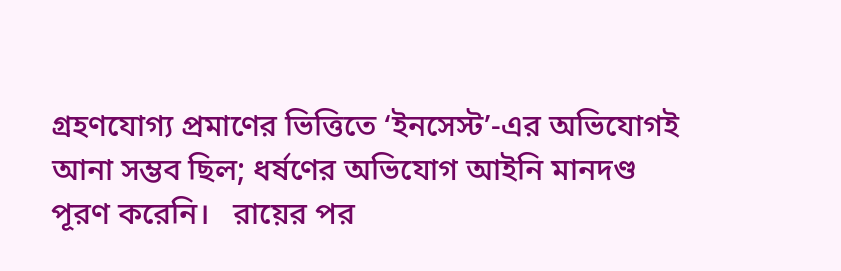গ্রহণযোগ্য প্রমাণের ভিত্তিতে ‘ইনসেস্ট’-এর অভিযোগই আনা সম্ভব ছিল; ধর্ষণের অভিযোগ আইনি মানদণ্ড পূরণ করেনি।   রায়ের পর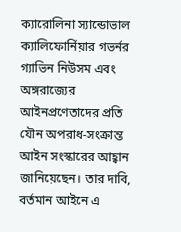ক্যারোলিনা স্যান্ডোভাল ক্যালিফোর্নিয়ার গভর্নর গ্যাভিন নিউসম এবং অঙ্গরাজ্যের আইনপ্রণেতাদের প্রতি যৌন অপরাধ-সংক্রান্ত আইন সংস্কারের আহ্বান জানিয়েছেন। তার দাবি, বর্তমান আইনে এ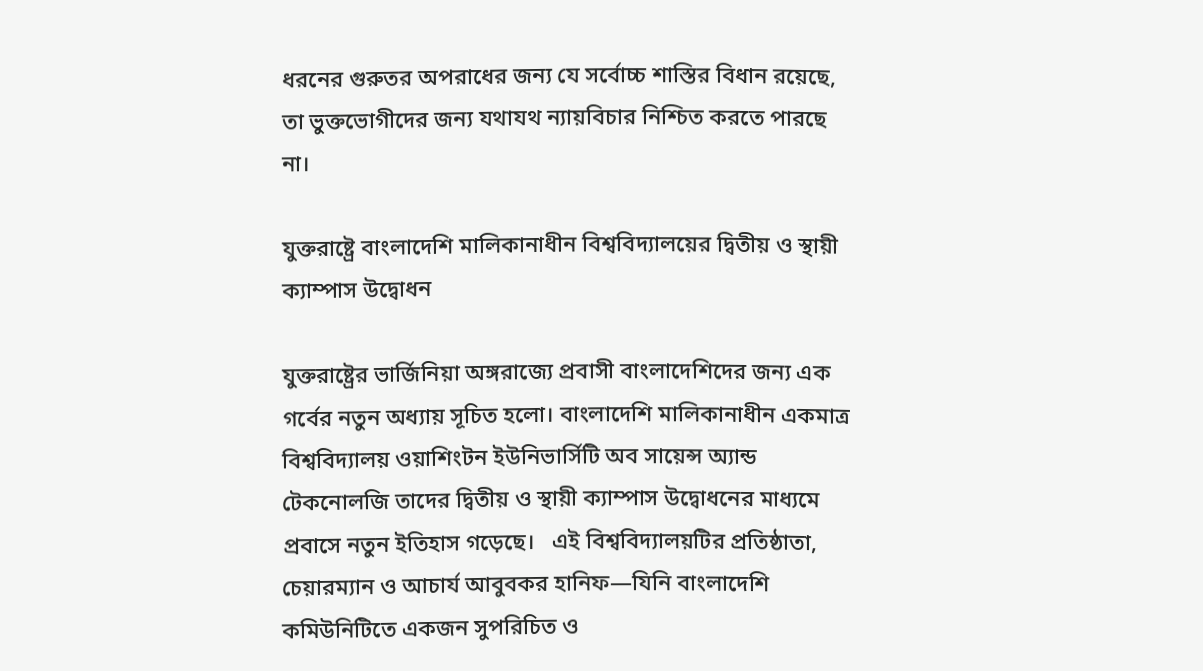ধরনের গুরুতর অপরাধের জন্য যে সর্বোচ্চ শাস্তির বিধান রয়েছে, তা ভুক্তভোগীদের জন্য যথাযথ ন্যায়বিচার নিশ্চিত করতে পারছে না।

যুক্তরাষ্ট্রে বাংলাদেশি মালিকানাধীন বিশ্ববিদ্যালয়ের দ্বিতীয় ও স্থায়ী ক্যাম্পাস উদ্বোধন

যুক্তরাষ্ট্রের ভার্জিনিয়া অঙ্গরাজ্যে প্রবাসী বাংলাদেশিদের জন্য এক গর্বের নতুন অধ্যায় সূচিত হলো। বাংলাদেশি মালিকানাধীন একমাত্র বিশ্ববিদ্যালয় ওয়াশিংটন ইউনিভার্সিটি অব সায়েন্স অ্যান্ড টেকনোলজি তাদের দ্বিতীয় ও স্থায়ী ক্যাম্পাস উদ্বোধনের মাধ্যমে প্রবাসে নতুন ইতিহাস গড়েছে।   এই বিশ্ববিদ্যালয়টির প্রতিষ্ঠাতা, চেয়ারম্যান ও আচার্য আবুবকর হানিফ—যিনি বাংলাদেশি কমিউনিটিতে একজন সুপরিচিত ও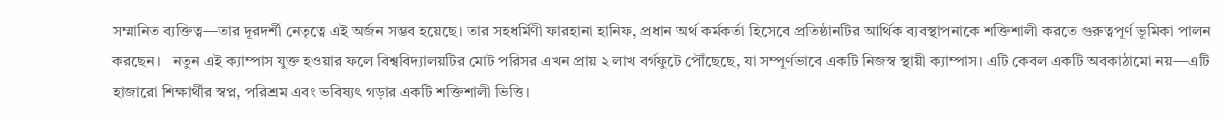সম্মানিত ব্যক্তিত্ব—তার দূরদর্শী নেতৃত্বে এই অর্জন সম্ভব হয়েছে। তার সহধর্মিণী ফারহানা হানিফ, প্রধান অর্থ কর্মকর্তা হিসেবে প্রতিষ্ঠানটির আর্থিক ব্যবস্থাপনাকে শক্তিশালী করতে গুরুত্বপূর্ণ ভূমিকা পালন করছেন।   নতুন এই ক্যাম্পাস যুক্ত হওয়ার ফলে বিশ্ববিদ্যালয়টির মোট পরিসর এখন প্রায় ২ লাখ বর্গফুটে পৌঁছেছে, যা সম্পূর্ণভাবে একটি নিজস্ব স্থায়ী ক্যাম্পাস। এটি কেবল একটি অবকাঠামো নয়—এটি হাজারো শিক্ষার্থীর স্বপ্ন, পরিশ্রম এবং ভবিষ্যৎ গড়ার একটি শক্তিশালী ভিত্তি।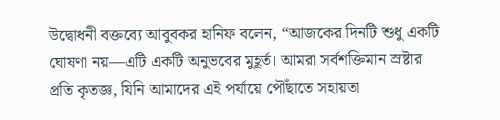উদ্বোধনী বক্তব্যে আবুবকর হানিফ বলেন, “আজকের দিনটি শুধু একটি ঘোষণা নয়—এটি একটি অনুভবের মুহূর্ত। আমরা সর্বশক্তিমান স্রষ্টার প্রতি কৃতজ্ঞ, যিনি আমাদের এই পর্যায়ে পৌঁছাতে সহায়তা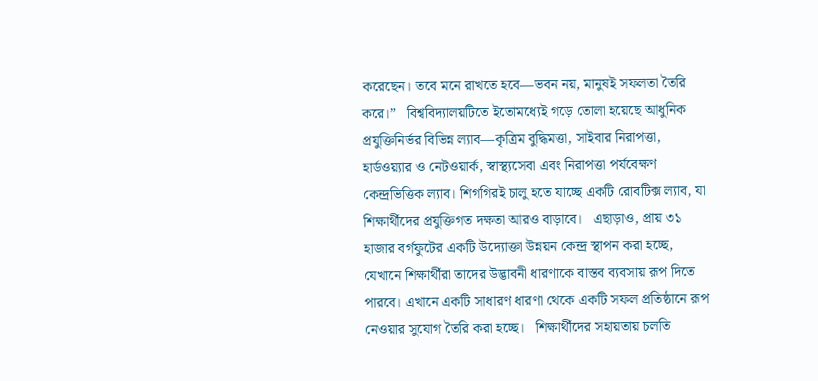করেছেন। তবে মনে রাখতে হবে—ভবন নয়, মানুষই সফলতা তৈরি করে।”   বিশ্ববিদ্যালয়টিতে ইতোমধ্যেই গড়ে তোলা হয়েছে আধুনিক প্রযুক্তিনির্ভর বিভিন্ন ল্যাব—কৃত্রিম বুদ্ধিমত্তা, সাইবার নিরাপত্তা, হার্ডওয়্যার ও নেটওয়ার্ক, স্বাস্থ্যসেবা এবং নিরাপত্তা পর্যবেক্ষণ কেন্দ্রভিত্তিক ল্যাব। শিগগিরই চালু হতে যাচ্ছে একটি রোবটিক্স ল্যাব, যা শিক্ষার্থীদের প্রযুক্তিগত দক্ষতা আরও বাড়াবে।   এছাড়াও, প্রায় ৩১ হাজার বর্গফুটের একটি উদ্যোক্তা উন্নয়ন কেন্দ্র স্থাপন করা হচ্ছে, যেখানে শিক্ষার্থীরা তাদের উদ্ভাবনী ধারণাকে বাস্তব ব্যবসায় রূপ দিতে পারবে। এখানে একটি সাধারণ ধারণা থেকে একটি সফল প্রতিষ্ঠানে রূপ নেওয়ার সুযোগ তৈরি করা হচ্ছে।   শিক্ষার্থীদের সহায়তায় চলতি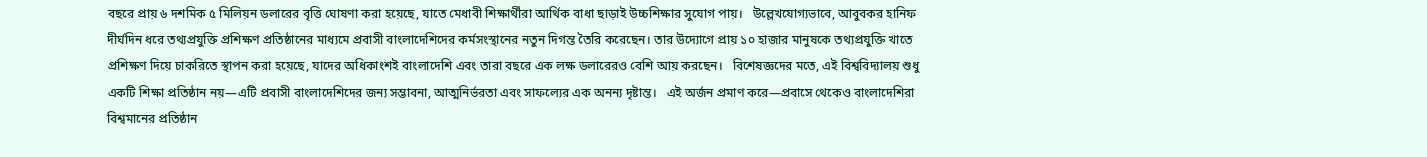বছরে প্রায় ৬ দশমিক ৫ মিলিয়ন ডলারের বৃত্তি ঘোষণা করা হয়েছে, যাতে মেধাবী শিক্ষার্থীরা আর্থিক বাধা ছাড়াই উচ্চশিক্ষার সুযোগ পায়।   উল্লেখযোগ্যভাবে, আবুবকর হানিফ দীর্ঘদিন ধরে তথ্যপ্রযুক্তি প্রশিক্ষণ প্রতিষ্ঠানের মাধ্যমে প্রবাসী বাংলাদেশিদের কর্মসংস্থানের নতুন দিগন্ত তৈরি করেছেন। তার উদ্যোগে প্রায় ১০ হাজার মানুষকে তথ্যপ্রযুক্তি খাতে প্রশিক্ষণ দিয়ে চাকরিতে স্থাপন করা হয়েছে, যাদের অধিকাংশই বাংলাদেশি এবং তারা বছরে এক লক্ষ ডলারেরও বেশি আয় করছেন।   বিশেষজ্ঞদের মতে, এই বিশ্ববিদ্যালয় শুধু একটি শিক্ষা প্রতিষ্ঠান নয়—এটি প্রবাসী বাংলাদেশিদের জন্য সম্ভাবনা, আত্মনির্ভরতা এবং সাফল্যের এক অনন্য দৃষ্টান্ত।   এই অর্জন প্রমাণ করে—প্রবাসে থেকেও বাংলাদেশিরা বিশ্বমানের প্রতিষ্ঠান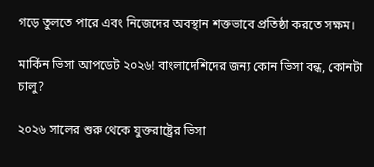গড়ে তুলতে পারে এবং নিজেদের অবস্থান শক্তভাবে প্রতিষ্ঠা করতে সক্ষম।

মার্কিন ভিসা আপডেট ২০২৬! বাংলাদেশিদের জন্য কোন ভিসা বন্ধ, কোনটা চালু?

২০২৬ সালের শুরু থেকে যুক্তরাষ্ট্রের ভিসা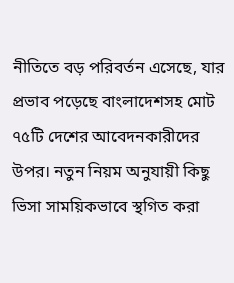নীতিতে বড় পরিবর্তন এসেছে, যার প্রভাব পড়েছে বাংলাদেশসহ মোট ৭৫টি দেশের আবেদনকারীদের উপর। নতুন নিয়ম অনুযায়ী কিছু ভিসা সাময়িকভাবে স্থগিত করা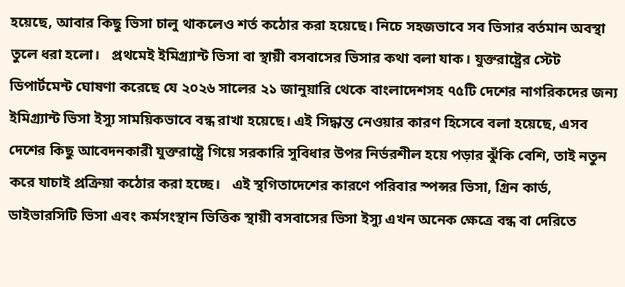হয়েছে, আবার কিছু ভিসা চালু থাকলেও শর্ত কঠোর করা হয়েছে। নিচে সহজভাবে সব ভিসার বর্তমান অবস্থা তুলে ধরা হলো।   প্রথমেই ইমিগ্র্যান্ট ভিসা বা স্থায়ী বসবাসের ভিসার কথা বলা যাক। যুক্তরাষ্ট্রের স্টেট ডিপার্টমেন্ট ঘোষণা করেছে যে ২০২৬ সালের ২১ জানুয়ারি থেকে বাংলাদেশসহ ৭৫টি দেশের নাগরিকদের জন্য ইমিগ্র্যান্ট ভিসা ইস্যু সাময়িকভাবে বন্ধ রাখা হয়েছে। এই সিদ্ধান্ত নেওয়ার কারণ হিসেবে বলা হয়েছে, এসব দেশের কিছু আবেদনকারী যুক্তরাষ্ট্রে গিয়ে সরকারি সুবিধার উপর নির্ভরশীল হয়ে পড়ার ঝুঁকি বেশি, তাই নতুন করে যাচাই প্রক্রিয়া কঠোর করা হচ্ছে।   এই স্থগিতাদেশের কারণে পরিবার স্পন্সর ভিসা, গ্রিন কার্ড, ডাইভারসিটি ভিসা এবং কর্মসংস্থান ভিত্তিক স্থায়ী বসবাসের ভিসা ইস্যু এখন অনেক ক্ষেত্রে বন্ধ বা দেরিতে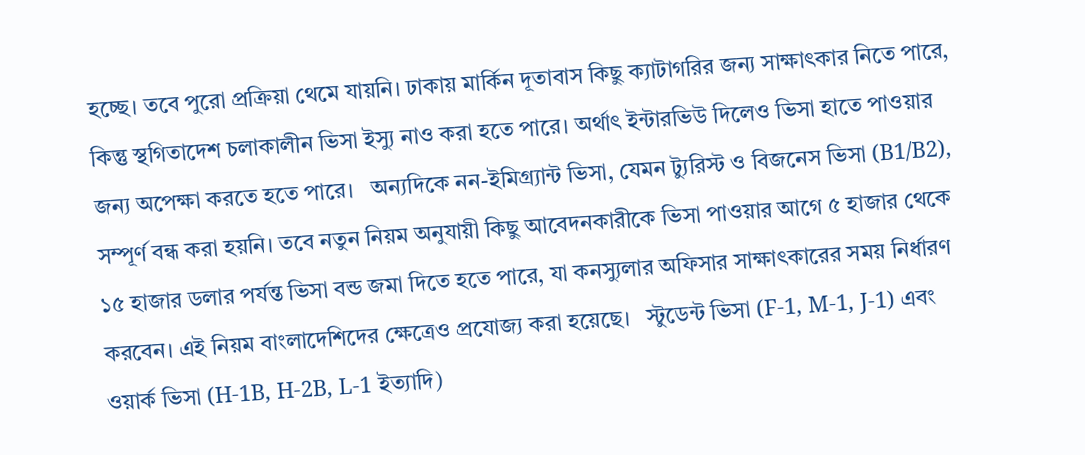হচ্ছে। তবে পুরো প্রক্রিয়া থেমে যায়নি। ঢাকায় মার্কিন দূতাবাস কিছু ক্যাটাগরির জন্য সাক্ষাৎকার নিতে পারে, কিন্তু স্থগিতাদেশ চলাকালীন ভিসা ইস্যু নাও করা হতে পারে। অর্থাৎ ইন্টারভিউ দিলেও ভিসা হাতে পাওয়ার জন্য অপেক্ষা করতে হতে পারে।   অন্যদিকে নন-ইমিগ্র্যান্ট ভিসা, যেমন ট্যুরিস্ট ও বিজনেস ভিসা (B1/B2), সম্পূর্ণ বন্ধ করা হয়নি। তবে নতুন নিয়ম অনুযায়ী কিছু আবেদনকারীকে ভিসা পাওয়ার আগে ৫ হাজার থেকে ১৫ হাজার ডলার পর্যন্ত ভিসা বন্ড জমা দিতে হতে পারে, যা কনস্যুলার অফিসার সাক্ষাৎকারের সময় নির্ধারণ করবেন। এই নিয়ম বাংলাদেশিদের ক্ষেত্রেও প্রযোজ্য করা হয়েছে।   স্টুডেন্ট ভিসা (F-1, M-1, J-1) এবং ওয়ার্ক ভিসা (H-1B, H-2B, L-1 ইত্যাদি)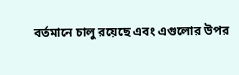বর্তমানে চালু রয়েছে এবং এগুলোর উপর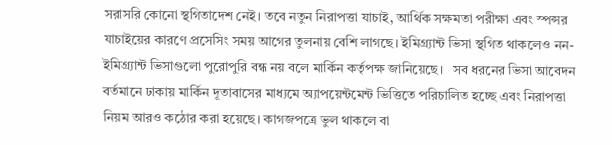সরাসরি কোনো স্থগিতাদেশ নেই। তবে নতুন নিরাপত্তা যাচাই, আর্থিক সক্ষমতা পরীক্ষা এবং স্পন্সর যাচাইয়ের কারণে প্রসেসিং সময় আগের তুলনায় বেশি লাগছে। ইমিগ্র্যান্ট ভিসা স্থগিত থাকলেও নন-ইমিগ্র্যান্ট ভিসাগুলো পুরোপুরি বন্ধ নয় বলে মার্কিন কর্তৃপক্ষ জানিয়েছে।   সব ধরনের ভিসা আবেদন বর্তমানে ঢাকায় মার্কিন দূতাবাসের মাধ্যমে অ্যাপয়েন্টমেন্ট ভিত্তিতে পরিচালিত হচ্ছে এবং নিরাপত্তা নিয়ম আরও কঠোর করা হয়েছে। কাগজপত্রে ভুল থাকলে বা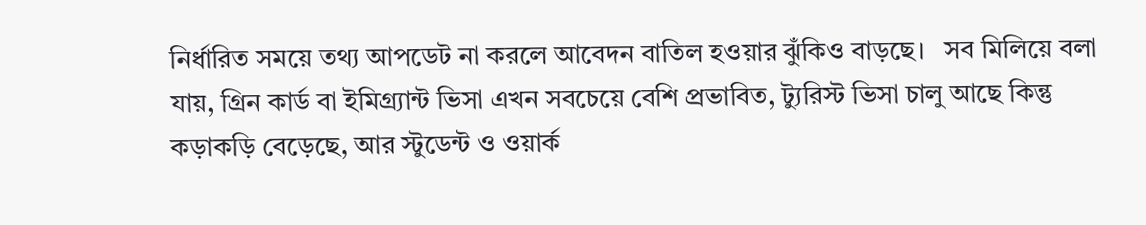নির্ধারিত সময়ে তথ্য আপডেট না করলে আবেদন বাতিল হওয়ার ঝুঁকিও বাড়ছে।   সব মিলিয়ে বলা যায়, গ্রিন কার্ড বা ইমিগ্র্যান্ট ভিসা এখন সবচেয়ে বেশি প্রভাবিত, ট্যুরিস্ট ভিসা চালু আছে কিন্তু কড়াকড়ি বেড়েছে, আর স্টুডেন্ট ও ওয়ার্ক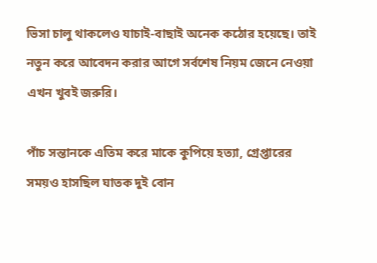ভিসা চালু থাকলেও যাচাই-বাছাই অনেক কঠোর হয়েছে। তাই নতুন করে আবেদন করার আগে সর্বশেষ নিয়ম জেনে নেওয়া এখন খুবই জরুরি।

পাঁচ সন্তানকে এতিম করে মাকে কুপিয়ে হত্যা, গ্রেপ্তারের সময়ও হাসছিল ঘাতক দুই বোন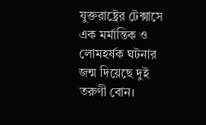যুক্তরাষ্ট্রের টেক্সাসে এক মর্মান্তিক ও লোমহর্ষক ঘটনার জন্ম দিয়েছে দুই তরুণী বোন।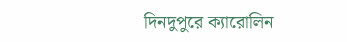দিনদুপুরে ক্যারোলিন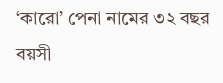‘কারো’ পেনা নামের ৩২ বছর বয়সী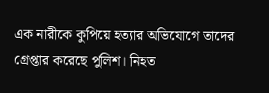এক নারীকে কুপিয়ে হত্যার অভিযোগে তাদের গ্রেপ্তার করেছে পুলিশ। নিহত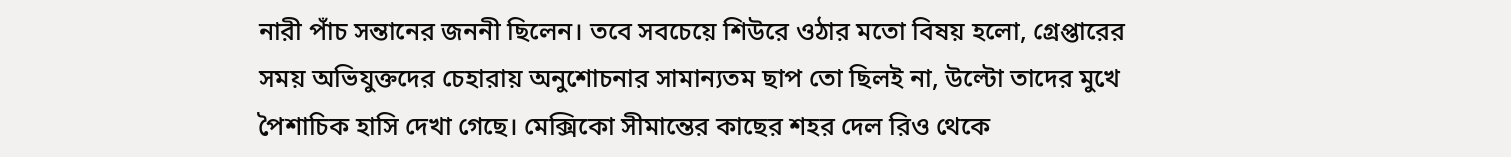নারী পাঁচ সন্তানের জননী ছিলেন। তবে সবচেয়ে শিউরে ওঠার মতো বিষয় হলো, গ্রেপ্তারের সময় অভিযুক্তদের চেহারায় অনুশোচনার সামান্যতম ছাপ তো ছিলই না, উল্টো তাদের মুখে পৈশাচিক হাসি দেখা গেছে। মেক্সিকো সীমান্তের কাছের শহর দেল রিও থেকে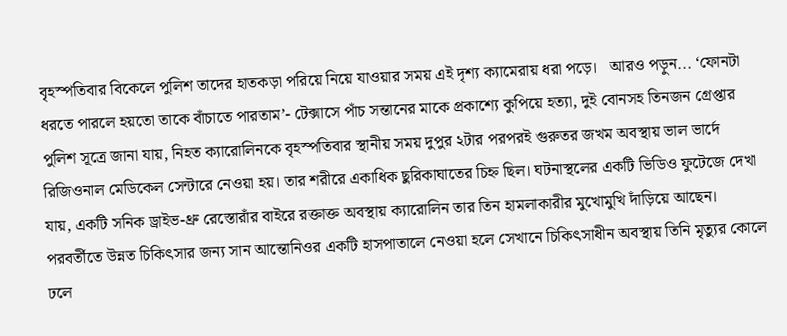বৃহস্পতিবার বিকেলে পুলিশ তাদের হাতকড়া পরিয়ে নিয়ে যাওয়ার সময় এই দৃশ্য ক্যামেরায় ধরা পড়ে।   আরও পড়ুন... ‘ফোনটা ধরতে পারলে হয়তো তাকে বাঁচাতে পারতাম’- টেক্সাসে পাঁচ সন্তানের মাকে প্রকাশ্যে কুপিয়ে হত্যা, দুই বোনসহ তিনজন গ্রেপ্তার   পুলিশ সূত্রে জানা যায়, নিহত ক্যারোলিনকে বৃহস্পতিবার স্থানীয় সময় দুপুর ২টার পরপরই গুরুতর জখম অবস্থায় ভাল ভার্দে রিজিওনাল মেডিকেল সেন্টারে নেওয়া হয়। তার শরীরে একাধিক ছুরিকাঘাতের চিহ্ন ছিল। ঘটনাস্থলের একটি ভিডিও ফুটেজে দেখা যায়, একটি সনিক ড্রাইভ-থ্রু রেস্তোরাঁর বাইরে রক্তাক্ত অবস্থায় ক্যারোলিন তার তিন হামলাকারীর মুখোমুখি দাঁড়িয়ে আছেন।   পরবর্তীতে উন্নত চিকিৎসার জন্য সান আন্তোনিওর একটি হাসপাতালে নেওয়া হলে সেখানে চিকিৎসাধীন অবস্থায় তিনি মৃত্যুর কোলে ঢলে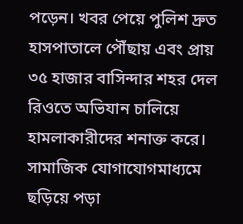পড়েন। খবর পেয়ে পুলিশ দ্রুত হাসপাতালে পৌঁছায় এবং প্রায় ৩৫ হাজার বাসিন্দার শহর দেল রিওতে অভিযান চালিয়ে হামলাকারীদের শনাক্ত করে।   সামাজিক যোগাযোগমাধ্যমে ছড়িয়ে পড়া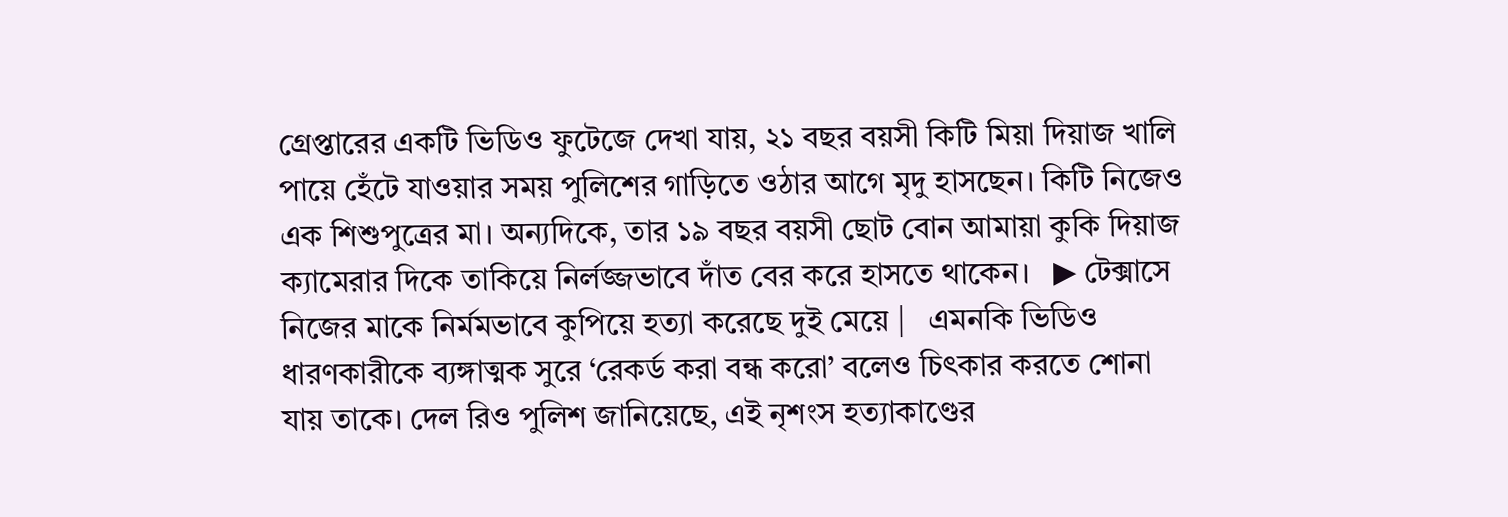গ্রেপ্তারের একটি ভিডিও ফুটেজে দেখা যায়, ২১ বছর বয়সী কিটি মিয়া দিয়াজ খালি পায়ে হেঁটে যাওয়ার সময় পুলিশের গাড়িতে ওঠার আগে মৃদু হাসছেন। কিটি নিজেও এক শিশুপুত্রের মা। অন্যদিকে, তার ১৯ বছর বয়সী ছোট বোন আমায়া কুকি দিয়াজ ক্যামেরার দিকে তাকিয়ে নির্লজ্জভাবে দাঁত বের করে হাসতে থাকেন।   ▶ টেক্সাসে নিজের মাকে নির্মমভাবে কুপিয়ে হত্যা করেছে দুই মেয়ে |   এমনকি ভিডিও ধারণকারীকে ব্যঙ্গাত্মক সুরে ‘রেকর্ড করা বন্ধ করো’ বলেও চিৎকার করতে শোনা যায় তাকে। দেল রিও পুলিশ জানিয়েছে, এই নৃশংস হত্যাকাণ্ডের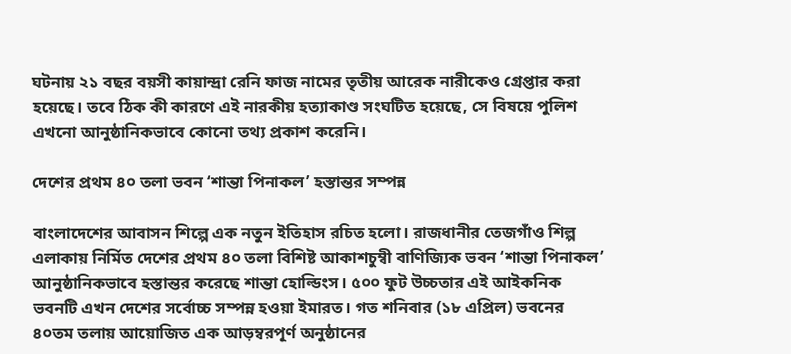ঘটনায় ২১ বছর বয়সী কায়ান্দ্রা রেনি ফাজ নামের তৃতীয় আরেক নারীকেও গ্রেপ্তার করা হয়েছে। তবে ঠিক কী কারণে এই নারকীয় হত্যাকাণ্ড সংঘটিত হয়েছে, সে বিষয়ে পুলিশ এখনো আনুষ্ঠানিকভাবে কোনো তথ্য প্রকাশ করেনি।

দেশের প্রথম ৪০ তলা ভবন ‘শান্তা পিনাকল’ হস্তান্তর সম্পন্ন

বাংলাদেশের আবাসন শিল্পে এক নতুন ইতিহাস রচিত হলো। রাজধানীর তেজগাঁও শিল্প এলাকায় নির্মিত দেশের প্রথম ৪০ তলা বিশিষ্ট আকাশচুম্বী বাণিজ্যিক ভবন ‘শান্তা পিনাকল’ আনুষ্ঠানিকভাবে হস্তান্তর করেছে শান্তা হোল্ডিংস। ৫০০ ফুট উচ্চতার এই আইকনিক ভবনটি এখন দেশের সর্বোচ্চ সম্পন্ন হওয়া ইমারত। গত শনিবার (১৮ এপ্রিল) ভবনের ৪০তম তলায় আয়োজিত এক আড়ম্বরপূর্ণ অনুষ্ঠানের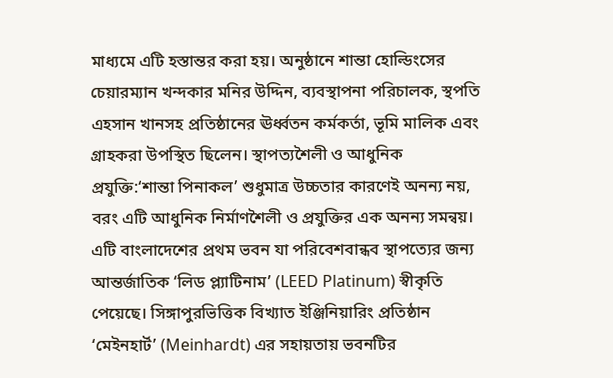মাধ্যমে এটি হস্তান্তর করা হয়। অনুষ্ঠানে শান্তা হোল্ডিংসের চেয়ারম্যান খন্দকার মনির উদ্দিন, ব্যবস্থাপনা পরিচালক, স্থপতি এহসান খানসহ প্রতিষ্ঠানের ঊর্ধ্বতন কর্মকর্তা, ভূমি মালিক এবং গ্রাহকরা উপস্থিত ছিলেন। স্থাপত্যশৈলী ও আধুনিক প্রযুক্তি:‘শান্তা পিনাকল’ শুধুমাত্র উচ্চতার কারণেই অনন্য নয়, বরং এটি আধুনিক নির্মাণশৈলী ও প্রযুক্তির এক অনন্য সমন্বয়। এটি বাংলাদেশের প্রথম ভবন যা পরিবেশবান্ধব স্থাপত্যের জন্য আন্তর্জাতিক ‘লিড প্ল্যাটিনাম’ (LEED Platinum) স্বীকৃতি পেয়েছে। সিঙ্গাপুরভিত্তিক বিখ্যাত ইঞ্জিনিয়ারিং প্রতিষ্ঠান ‘মেইনহার্ট’ (Meinhardt) এর সহায়তায় ভবনটির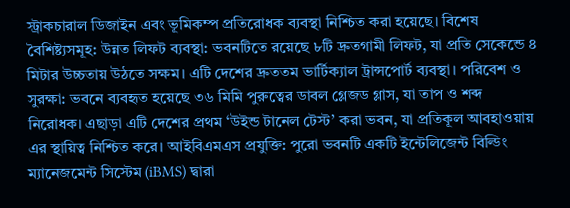স্ট্রাকচারাল ডিজাইন এবং ভূমিকম্প প্রতিরোধক ব্যবস্থা নিশ্চিত করা হয়েছে। বিশেষ বৈশিষ্ট্যসমূহ: উন্নত লিফট ব্যবস্থা: ভবনটিতে রয়েছে ৮টি দ্রুতগামী লিফট, যা প্রতি সেকেন্ডে ৪ মিটার উচ্চতায় উঠতে সক্ষম। এটি দেশের দ্রুততম ভার্টিক্যাল ট্রান্সপোর্ট ব্যবস্থা। পরিবেশ ও সুরক্ষা: ভবনে ব্যবহৃত হয়েছে ৩৬ মিমি পুরুত্বের ডাবল গ্লেজড গ্লাস, যা তাপ ও শব্দ নিরোধক। এছাড়া এটি দেশের প্রথম ‘উইন্ড টানেল টেস্ট’ করা ভবন, যা প্রতিকূল আবহাওয়ায় এর স্থায়িত্ব নিশ্চিত করে। আইবিএমএস প্রযুক্তি: পুরো ভবনটি একটি ইন্টেলিজেন্ট বিল্ডিং ম্যানেজমেন্ট সিস্টেম (iBMS) দ্বারা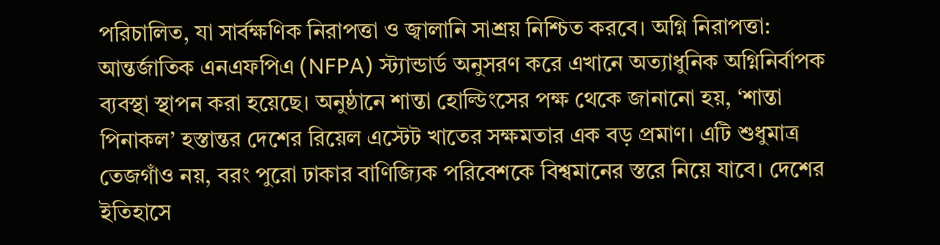পরিচালিত, যা সার্বক্ষণিক নিরাপত্তা ও জ্বালানি সাশ্রয় নিশ্চিত করবে। অগ্নি নিরাপত্তা: আন্তর্জাতিক এনএফপিএ (NFPA) স্ট্যান্ডার্ড অনুসরণ করে এখানে অত্যাধুনিক অগ্নিনির্বাপক ব্যবস্থা স্থাপন করা হয়েছে। অনুষ্ঠানে শান্তা হোল্ডিংসের পক্ষ থেকে জানানো হয়, ‘শান্তা পিনাকল’ হস্তান্তর দেশের রিয়েল এস্টেট খাতের সক্ষমতার এক বড় প্রমাণ। এটি শুধুমাত্র তেজগাঁও নয়, বরং পুরো ঢাকার বাণিজ্যিক পরিবেশকে বিশ্বমানের স্তরে নিয়ে যাবে। দেশের ইতিহাসে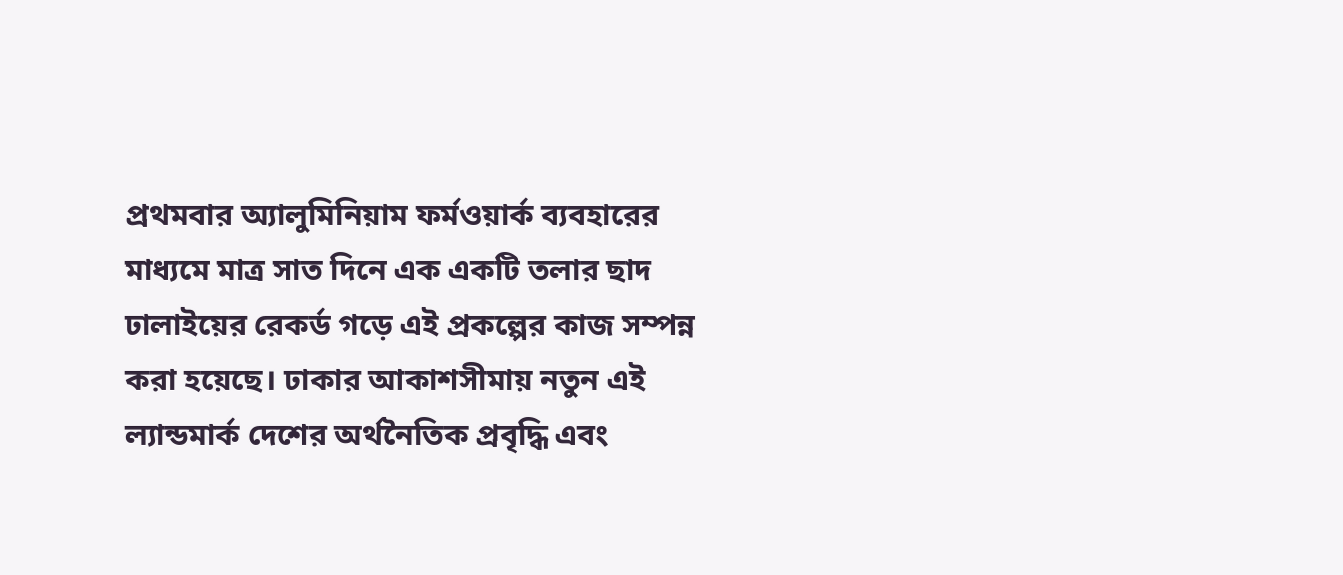প্রথমবার অ্যালুমিনিয়াম ফর্মওয়ার্ক ব্যবহারের মাধ্যমে মাত্র সাত দিনে এক একটি তলার ছাদ ঢালাইয়ের রেকর্ড গড়ে এই প্রকল্পের কাজ সম্পন্ন করা হয়েছে। ঢাকার আকাশসীমায় নতুন এই ল্যান্ডমার্ক দেশের অর্থনৈতিক প্রবৃদ্ধি এবং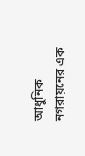আধুনিক নগরায়নের এক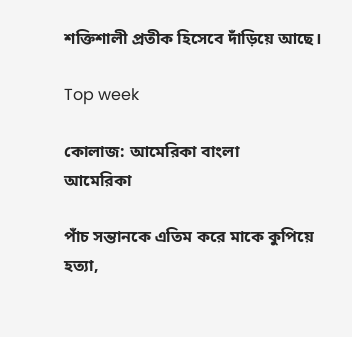শক্তিশালী প্রতীক হিসেবে দাঁড়িয়ে আছে।

Top week

কোলাজ: আমেরিকা বাংলা
আমেরিকা

পাঁচ সন্তানকে এতিম করে মাকে কুপিয়ে হত্যা,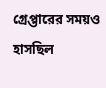গ্রেপ্তারের সময়ও হাসছিল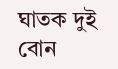ঘাতক দুই বোন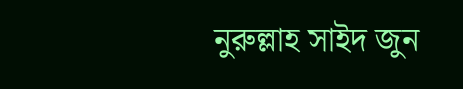নুরুল্লাহ সাইদ জুন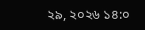২৯, ২০২৬ ১৪:০